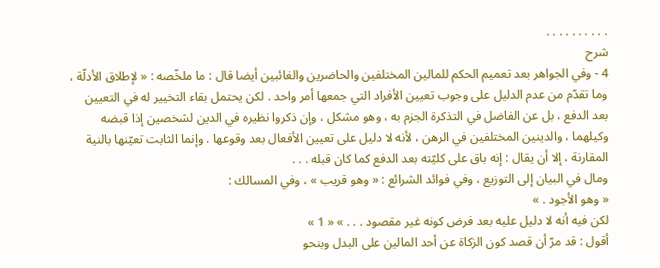. . . . . . . . . .
شرح
4 - وفي الجواهر بعد تعميم الحكم للمالين المختلفين والحاضرين والغائبين أيضا قال : ما ملخّصه : « لإطلاق الأدلّة ، وما تقدّم من عدم الدليل على وجوب تعيين الأفراد التي جمعها أمر واحد . لكن يحتمل بقاء التخيير له في التعيين بعد الدفع ، بل عن الفاضل في التذكرة الجزم به ، وهو مشكل ، وإن ذكروا نظيره في الدين لشخصين إذا قبضه وكيلهما ، والدينين المختلفين في الرهن ، لأنه لا دليل على تعيين الأفعال بعد وقوعها . وإنما الثابت تعيّنها بالنية المقارنة ، إلا أن يقال : إنه باق على كليّته بعد الدفع كما كان قبله . . .
ومال في البيان إلى التوزيع ، وفي فوائد الشرائع : « وهو قريب » ، وفي المسالك :
« وهو الأجود . »
لكن فيه أنه لا دليل عليه بعد فرض كونه غير مقصود . . . » « 1 »
أقول : قد مرّ أن قصد كون الزكاة عن أحد المالين على البدل وبنحو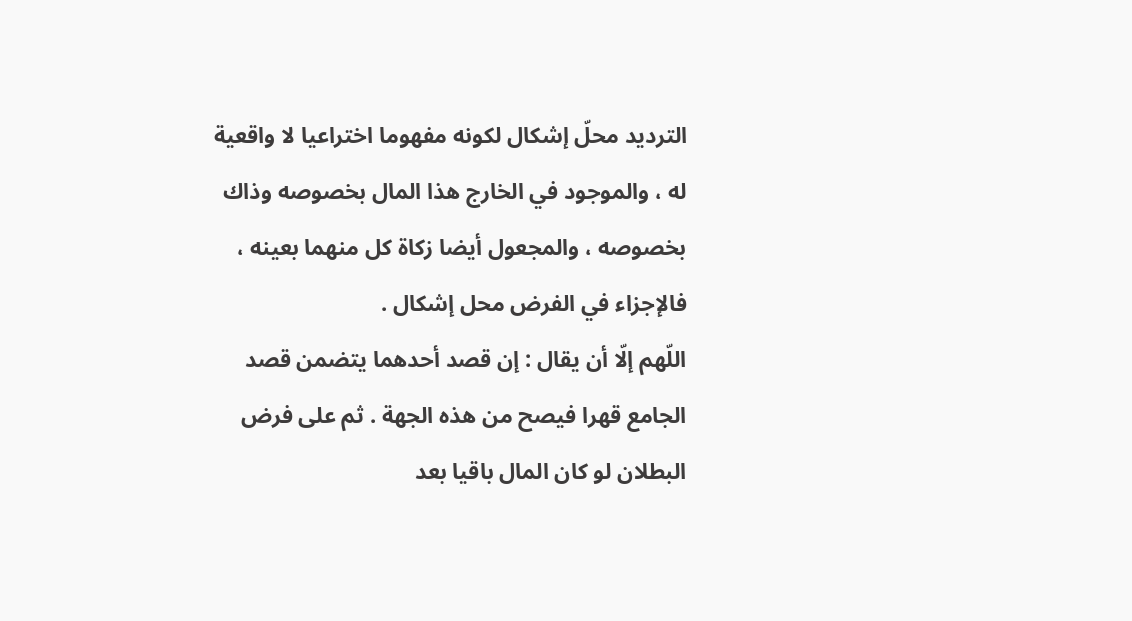الترديد محلّ إشكال لكونه مفهوما اختراعيا لا واقعية له ، والموجود في الخارج هذا المال بخصوصه وذاك بخصوصه ، والمجعول أيضا زكاة كل منهما بعينه ، فالإجزاء في الفرض محل إشكال .
اللّهم إلّا أن يقال : إن قصد أحدهما يتضمن قصد الجامع قهرا فيصح من هذه الجهة . ثم على فرض البطلان لو كان المال باقيا بعد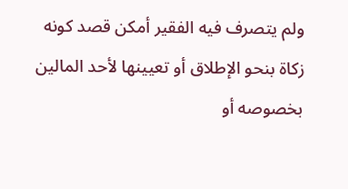ولم يتصرف فيه الفقير أمكن قصد كونه زكاة بنحو الإطلاق أو تعيينها لأحد المالين بخصوصه أو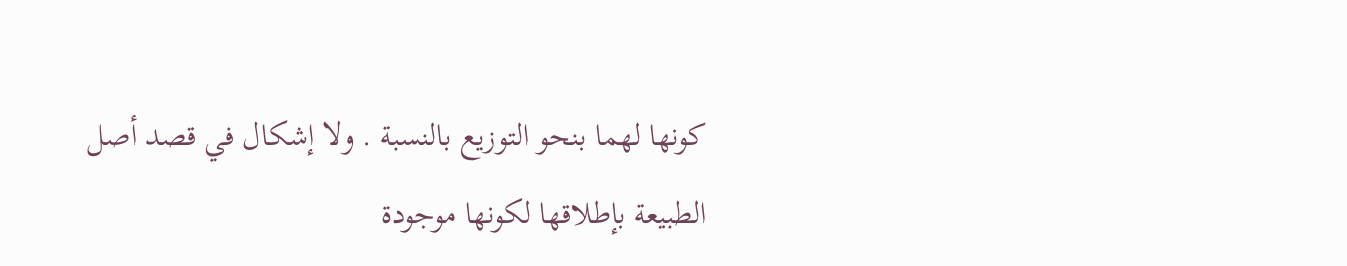كونها لهما بنحو التوزيع بالنسبة . ولا إشكال في قصد أصل الطبيعة بإطلاقها لكونها موجودة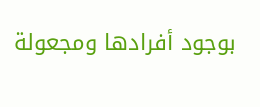بوجود أفرادها ومجعولة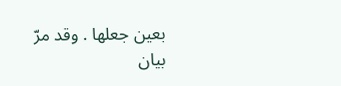بعين جعلها . وقد مرّ بيان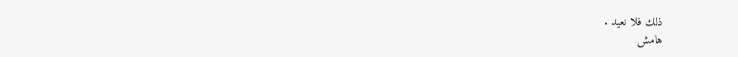ذلك فلا نعيد .
هامش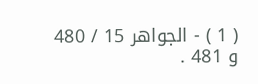( 1 ) - الجواهر 15 / 480 و 481 .